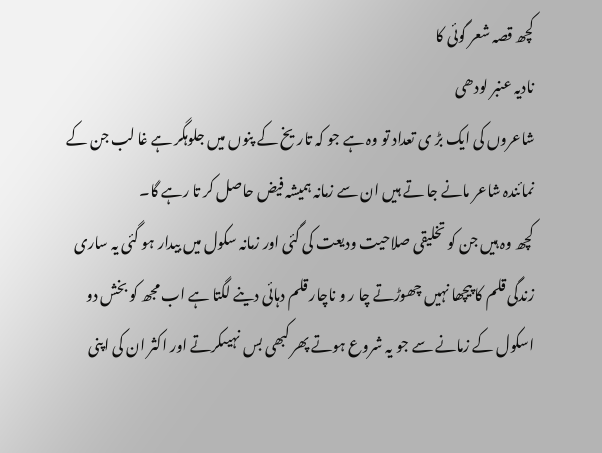کچھ قصہ شعر گوئی کا
نادیہ عنبر لودھی
شاعروں کی ایک بڑ ی تعداد تو وہ ہے جو کہ تاریخ کے پنوں میں جلوہگر ہے غا لب جن کے نمائندہ شاعر مانے جا تے ہیں ان سے زمانہ ہمیشہ فیض حاصل کر تا رہے گا۔
کچھ وہ ہیں جن کو تخلیقی صلاحیت ودیعت کی گئی اور زمانہ سکول میں بیدار ہو گئی یہ ساری زندگی قلم کا پیچھا نہیں چھوڑتے چا ر و ناچار قلم دہائی دینے لگتا ہے اب مجھ کو بخش دو اسکول کے زمانے سے جو یہ شروع ہوتے پھر کبھی بس نہیںکرتے اور اکثر ان کی اپنی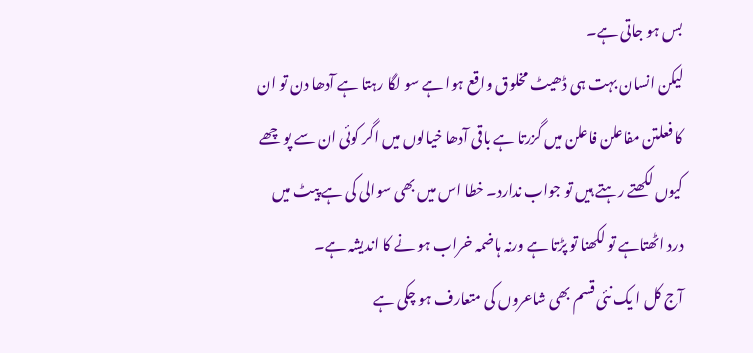بس ہو جاتی ہے۔
لیکن انسان بہت ہی ڈھیٹ مخلوق واقع ہوا ہے سو لگا رہتا ہے آدھا دن تو ان کا فعلتن مفاعلن فاعلن میں گزرتا ہے باقی آدھا خیالوں میں اگر کوئی ان سے پو چھے کیوں لکھتے رہتے ہیں تو جواب ندارد۔ خطا اس میں بھی سوالی کی ہے پیٹ میں درد اٹھتاہے تو لکھنا تو پڑتا ہے ورنہ ہاضمہ خراب ہو نے کا اندیشہ ہے۔
آج کل ا یک نئی قسم بھی شاعروں کی متعارف ہو چکی ہے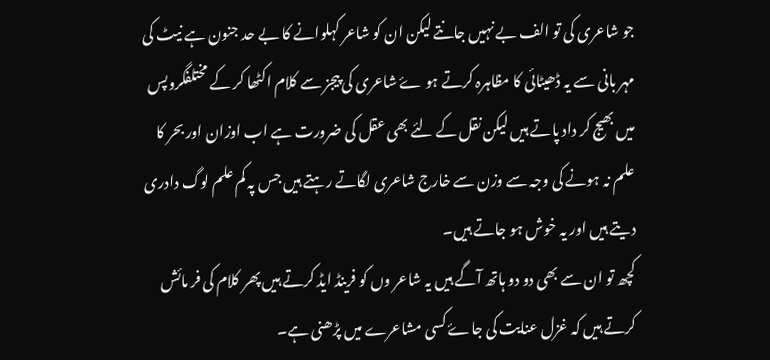جو شاعری کی تو الف بے نہیں جانتے لیکن ان کو شاعر کہلوانے کا بے حد جنون ہے نیٹ کی مہر بانی سے یہ ڈھیٹائی کا مظاہرہ کرتے ہو ۓ شاعری کی پیجز سے کلام اکٹھا کر کے مختلفگروپس میں بھیج کر داد پاتے ہیں لیکن نقل کے لئے بھی عقل کی ضرورت ہے اب اوزان اور بحر کا علم نہ ہونے کی وجہ سے وزن سے خارج شاعری لگاتے رہتے ہیں جس پہ کم علم لوگ دادری دیتے ہیں اور یہ خوش ہو جاتے ہیں۔
کچھ تو ان سے بھی دو دو ہاتھ آگے ہیں یہ شاعر وں کو فرینڈ ایڈ کرتے ہیں پھر کلام کی فر مائش کرتے ہیں کہ غزل عنایت کی جاۓ کسی مشاعرے میں پڑھنی ہے۔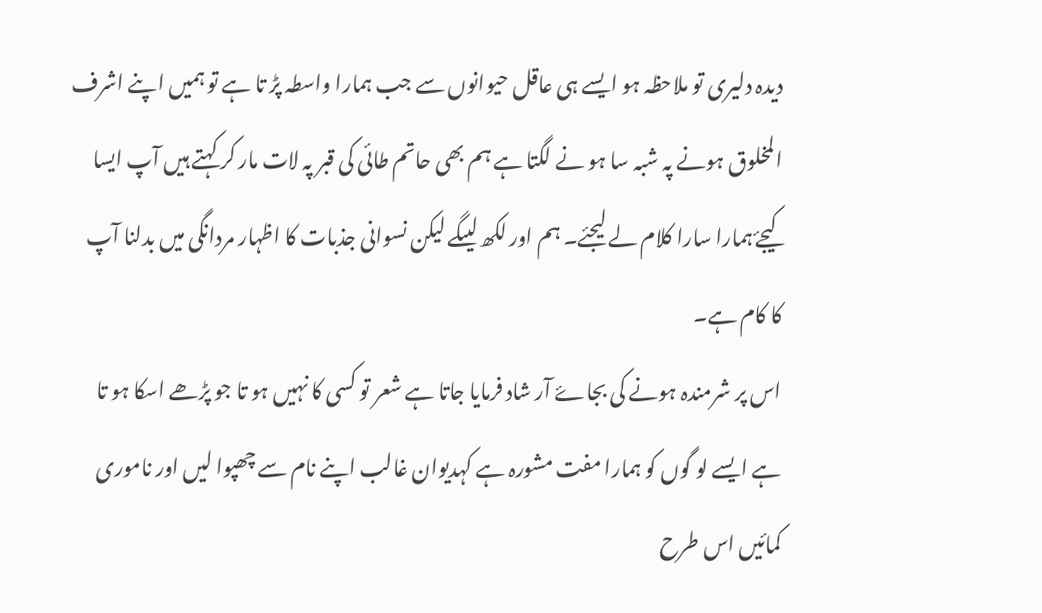دیدہ دلیری تو ملاحظہ ہو ایسے ہی عاقل حیوانوں سے جب ہمارا واسطہ پڑ تا ہے تو ہمیں اپنے اشرف المخلوق ہونے پہ شبہ سا ہو نے لگتا ہے ہم بھی حاتم طائی کی قبر پہ لات مار کر کہتے ہیں آپ ایسا کیجۓ ہمارا سارا کلام لے لیجئے۔ ہم اور لکھ لیںگے لیکن نسوانی جذبات کا اظہار مردانگی میں بدلنا آپ کا کام ہے۔
اس پر شرمندہ ہونے کی بجاۓ آر شاد فرمایا جاتا ہے شعر تو کسی کا نہیں ہو تا جو پڑھے اسکا ہو تا ہے ایسے لو گوں کو ہمارا مفت مشورہ ہے کہدیوان غالب اپنے نام سے چھپوا لیں اور ناموری کمائیں اس طرح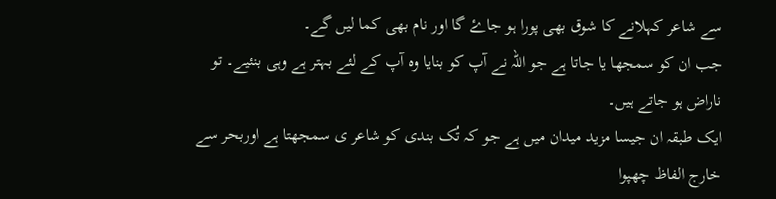سے شاعر کہلانے کا شوق بھی پورا ہو جاۓ گا اور نام بھی کما لیں گے۔
جب ان کو سمجھا یا جاتا ہے جو اللہ نے آپ کو بنایا وہ آپ کے لئے بہتر ہے وہی بنئیے۔ تو ناراض ہو جاتے ہیں۔
ایک طبقہ ان جیسا مزید میدان میں ہے جو کہ تُک بندی کو شاعر ی سمجھتا ہے اوربحر سے خارج الفاظ چھپوا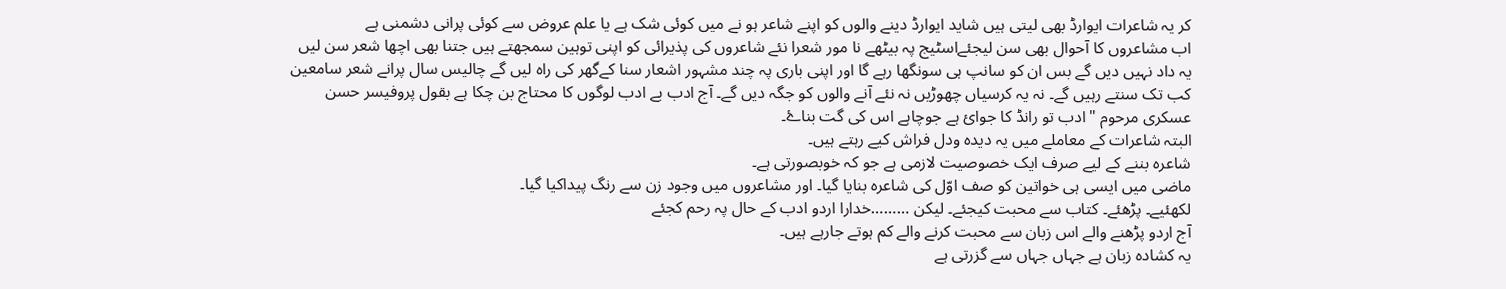کر یہ شاعرات ایوارڈ بھی لیتی ہیں شاید ایوارڈ دینے والوں کو اپنے شاعر ہو نے میں کوئی شک ہے یا علم عروض سے کوئی پرانی دشمنی ہے
اب مشاعروں کا آحوال بھی سن لیجئےاسٹیج پہ بیٹھے نا مور شعرا نئے شاعروں کی پذیرائی کو اپنی توہین سمجھتے ہیں جتنا بھی اچھا شعر سن لیں یہ داد نہیں دیں گے بس ان کو سانپ ہی سونگھا رہے گا اور اپنی باری پہ چند مشہور اشعار سنا کےگھر کی راہ لیں گے چالیس سال پرانے شعر سامعین کب تک سنتے رہیں گے۔ نہ یہ کرسیاں چھوڑیں نہ نئے آنے والوں کو جگہ دیں گے۔ آج ادب بے ادب لوگوں کا محتاج بن چکا ہے بقول پروفیسر حسن عسکری مرحوم "ادب تو رانڈ کا جوائ ہے جوچاہے اس کی گت بناۓ۔
البتہ شاعرات کے معاملے میں یہ دیدہ ودل فراش کیے رہتے ہیں۔
شاعرہ بننے کے لیے صرف ایک خصوصیت لازمی ہے جو کہ خوبصورتی ہے۔
ماضی میں ایسی ہی خواتین کو صف اوّل کی شاعرہ بنایا گیا۔ اور مشاعروں میں وجود زن سے رنگ پیداکیا گیا۔
لکھئیے۔ پڑھئے۔ کتاب سے محبت کیجئے۔ لیکن ………خدارا اردو ادب کے حال پہ رحم کجئے
آج اردو پڑھنے والے اس زبان سے محبت کرنے والے کم ہوتے جارہے ہیں۔
یہ کشادہ زبان ہے جہاں جہاں سے گزرتی ہے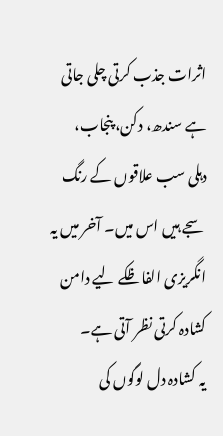اثرات جذب کرتی چلی جاتی ہے سندھ، دکن، پنجاب،
دہلی سب علاقوں کے رنگ سجے ہیں اس میں۔ آخر میں یہ انگریزی الفاظکے لیے دامن کشادہ کرتی نظر آتی ہے۔
یہ کشادہ دل لوگوں کی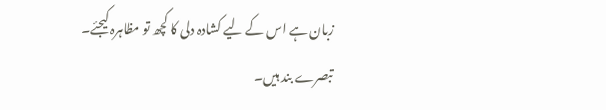زبان ہے اس کے لیے کشادہ دلی کا کچھ تو مظاہرہ کیجئے۔
تبصرے بند ہیں۔